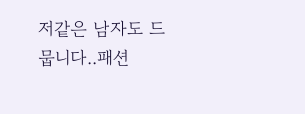저같은 남자도 드뭅니다..패션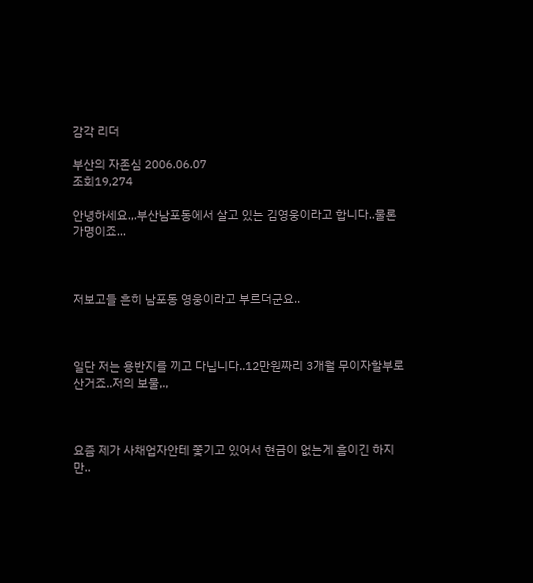감각 리더

부산의 자존심 2006.06.07
조회19,274

안녕하세요.,.부산남포동에서 살고 있는 김영웅이라고 합니다..물론 가명이죠...



저보고들 흔히 남포동 영웅이라고 부르더군요..



일단 저는 용반지를 끼고 다닙니다..12만원짜리 3개월 무이자할부로 산거죠..저의 보물,.,



요즘 제가 사채업자안테 쫓기고 있어서 현금이 없는게 흠이긴 하지만..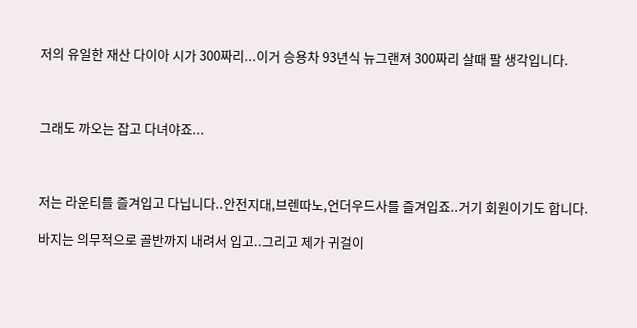저의 유일한 재산 다이아 시가 300짜리...이거 승용차 93년식 뉴그랜져 300짜리 살때 팔 생각입니다.



그래도 까오는 잡고 다녀야죠...



저는 라운티를 즐겨입고 다닙니다..안전지대,브렌따노,언더우드사를 즐겨입죠..거기 회원이기도 합니다.

바지는 의무적으로 골반까지 내려서 입고..그리고 제가 귀걸이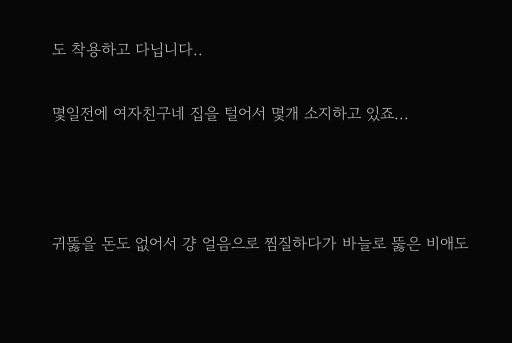도 착용하고 다닙니다..

몇일전에 여자친구네 집을 털어서 몇개 소지하고 있죠...



귀뚫을 돈도 없어서 걍 얼음으로 찜질하다가 바늘로 뚫은 비애도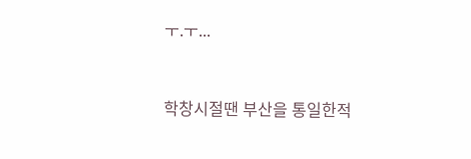ㅜ.ㅜ...



학창시절땐 부산을 통일한적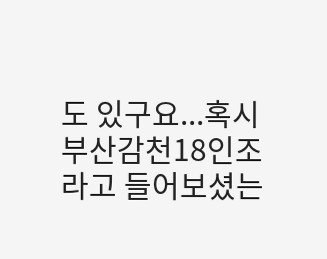도 있구요...혹시 부산감천18인조라고 들어보셨는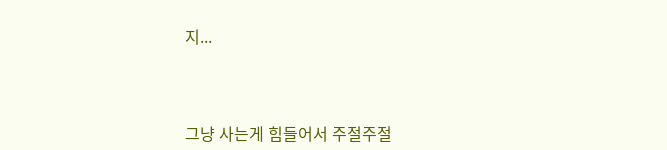지...



그냥 사는게 힘들어서 주절주절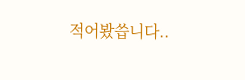적어봤씁니다..